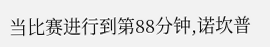当比赛进行到第88分钟,诺坎普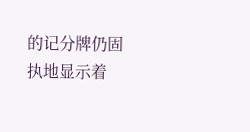的记分牌仍固执地显示着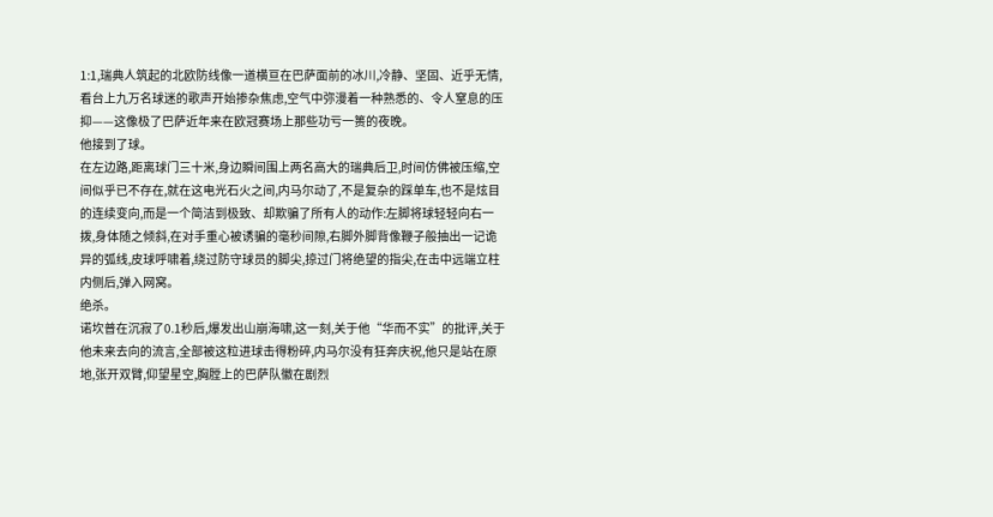1:1,瑞典人筑起的北欧防线像一道横亘在巴萨面前的冰川,冷静、坚固、近乎无情,看台上九万名球迷的歌声开始掺杂焦虑,空气中弥漫着一种熟悉的、令人窒息的压抑——这像极了巴萨近年来在欧冠赛场上那些功亏一篑的夜晚。
他接到了球。
在左边路,距离球门三十米,身边瞬间围上两名高大的瑞典后卫,时间仿佛被压缩,空间似乎已不存在,就在这电光石火之间,内马尔动了,不是复杂的踩单车,也不是炫目的连续变向,而是一个简洁到极致、却欺骗了所有人的动作:左脚将球轻轻向右一拨,身体随之倾斜,在对手重心被诱骗的毫秒间隙,右脚外脚背像鞭子般抽出一记诡异的弧线,皮球呼啸着,绕过防守球员的脚尖,掠过门将绝望的指尖,在击中远端立柱内侧后,弹入网窝。
绝杀。
诺坎普在沉寂了0.1秒后,爆发出山崩海啸,这一刻,关于他“华而不实”的批评,关于他未来去向的流言,全部被这粒进球击得粉碎,内马尔没有狂奔庆祝,他只是站在原地,张开双臂,仰望星空,胸膛上的巴萨队徽在剧烈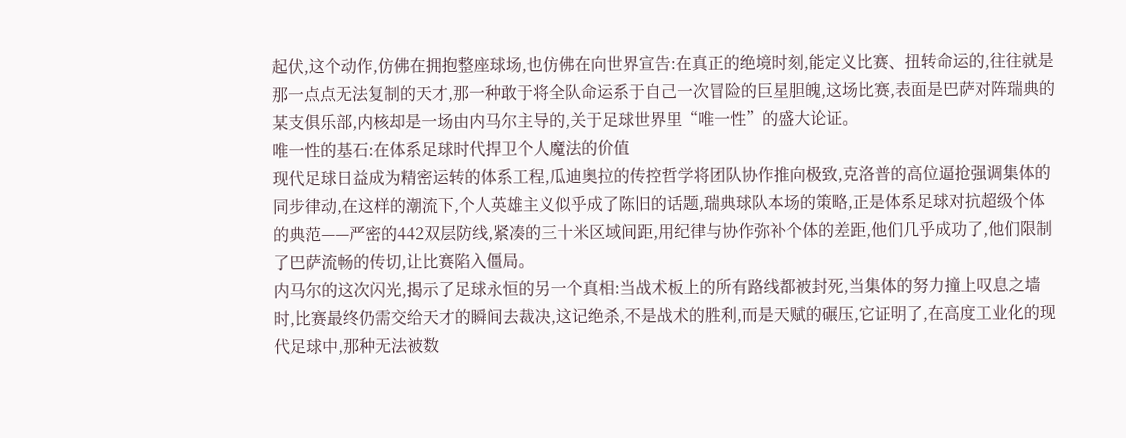起伏,这个动作,仿佛在拥抱整座球场,也仿佛在向世界宣告:在真正的绝境时刻,能定义比赛、扭转命运的,往往就是那一点点无法复制的天才,那一种敢于将全队命运系于自己一次冒险的巨星胆魄,这场比赛,表面是巴萨对阵瑞典的某支俱乐部,内核却是一场由内马尔主导的,关于足球世界里“唯一性”的盛大论证。
唯一性的基石:在体系足球时代捍卫个人魔法的价值
现代足球日益成为精密运转的体系工程,瓜迪奥拉的传控哲学将团队协作推向极致,克洛普的高位逼抢强调集体的同步律动,在这样的潮流下,个人英雄主义似乎成了陈旧的话题,瑞典球队本场的策略,正是体系足球对抗超级个体的典范——严密的442双层防线,紧凑的三十米区域间距,用纪律与协作弥补个体的差距,他们几乎成功了,他们限制了巴萨流畅的传切,让比赛陷入僵局。
内马尔的这次闪光,揭示了足球永恒的另一个真相:当战术板上的所有路线都被封死,当集体的努力撞上叹息之墙时,比赛最终仍需交给天才的瞬间去裁决,这记绝杀,不是战术的胜利,而是天赋的碾压,它证明了,在高度工业化的现代足球中,那种无法被数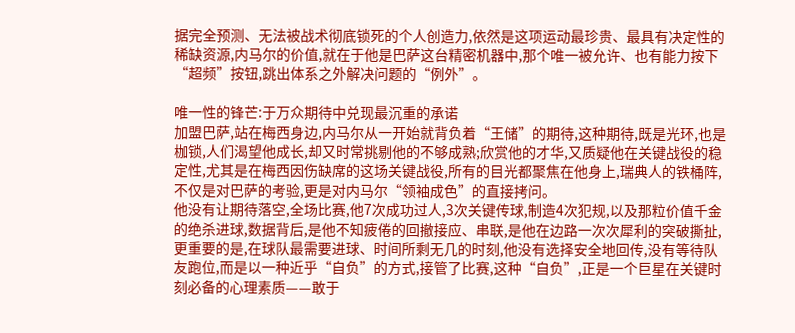据完全预测、无法被战术彻底锁死的个人创造力,依然是这项运动最珍贵、最具有决定性的稀缺资源,内马尔的价值,就在于他是巴萨这台精密机器中,那个唯一被允许、也有能力按下“超频”按钮,跳出体系之外解决问题的“例外”。

唯一性的锋芒:于万众期待中兑现最沉重的承诺
加盟巴萨,站在梅西身边,内马尔从一开始就背负着“王储”的期待,这种期待,既是光环,也是枷锁,人们渴望他成长,却又时常挑剔他的不够成熟;欣赏他的才华,又质疑他在关键战役的稳定性,尤其是在梅西因伤缺席的这场关键战役,所有的目光都聚焦在他身上,瑞典人的铁桶阵,不仅是对巴萨的考验,更是对内马尔“领袖成色”的直接拷问。
他没有让期待落空,全场比赛,他7次成功过人,3次关键传球,制造4次犯规,以及那粒价值千金的绝杀进球,数据背后,是他不知疲倦的回撤接应、串联,是他在边路一次次犀利的突破撕扯,更重要的是,在球队最需要进球、时间所剩无几的时刻,他没有选择安全地回传,没有等待队友跑位,而是以一种近乎“自负”的方式,接管了比赛,这种“自负”,正是一个巨星在关键时刻必备的心理素质——敢于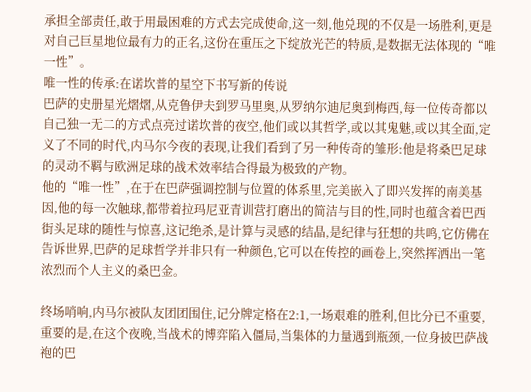承担全部责任,敢于用最困难的方式去完成使命,这一刻,他兑现的不仅是一场胜利,更是对自己巨星地位最有力的正名,这份在重压之下绽放光芒的特质,是数据无法体现的“唯一性”。
唯一性的传承:在诺坎普的星空下书写新的传说
巴萨的史册星光熠熠,从克鲁伊夫到罗马里奥,从罗纳尔迪尼奥到梅西,每一位传奇都以自己独一无二的方式点亮过诺坎普的夜空,他们或以其哲学,或以其鬼魅,或以其全面,定义了不同的时代,内马尔今夜的表现,让我们看到了另一种传奇的雏形:他是将桑巴足球的灵动不羁与欧洲足球的战术效率结合得最为极致的产物。
他的“唯一性”,在于在巴萨强调控制与位置的体系里,完美嵌入了即兴发挥的南美基因,他的每一次触球,都带着拉玛尼亚青训营打磨出的简洁与目的性,同时也蕴含着巴西街头足球的随性与惊喜,这记绝杀,是计算与灵感的结晶,是纪律与狂想的共鸣,它仿佛在告诉世界,巴萨的足球哲学并非只有一种颜色,它可以在传控的画卷上,突然挥洒出一笔浓烈而个人主义的桑巴金。

终场哨响,内马尔被队友团团围住,记分牌定格在2:1,一场艰难的胜利,但比分已不重要,重要的是,在这个夜晚,当战术的博弈陷入僵局,当集体的力量遇到瓶颈,一位身披巴萨战袍的巴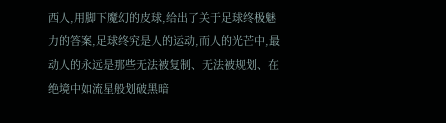西人,用脚下魔幻的皮球,给出了关于足球终极魅力的答案,足球终究是人的运动,而人的光芒中,最动人的永远是那些无法被复制、无法被规划、在绝境中如流星般划破黑暗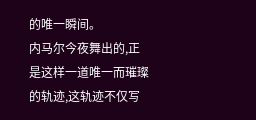的唯一瞬间。
内马尔今夜舞出的,正是这样一道唯一而璀璨的轨迹,这轨迹不仅写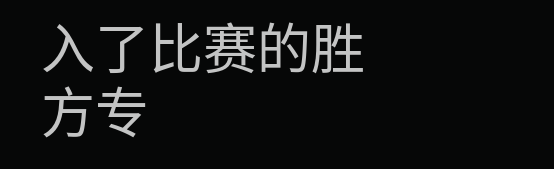入了比赛的胜方专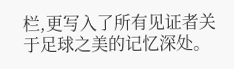栏,更写入了所有见证者关于足球之美的记忆深处。